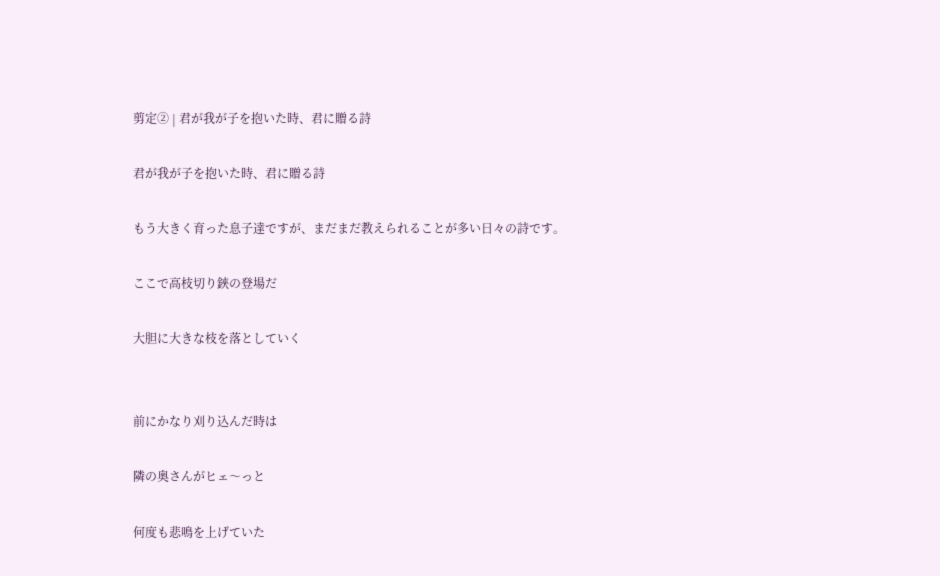剪定② | 君が我が子を抱いた時、君に贈る詩

君が我が子を抱いた時、君に贈る詩

もう大きく育った息子達ですが、まだまだ教えられることが多い日々の詩です。

ここで高枝切り鋏の登場だ

大胆に大きな枝を落としていく


前にかなり刈り込んだ時は

隣の奥さんがヒェ〜っと

何度も悲鳴を上げていた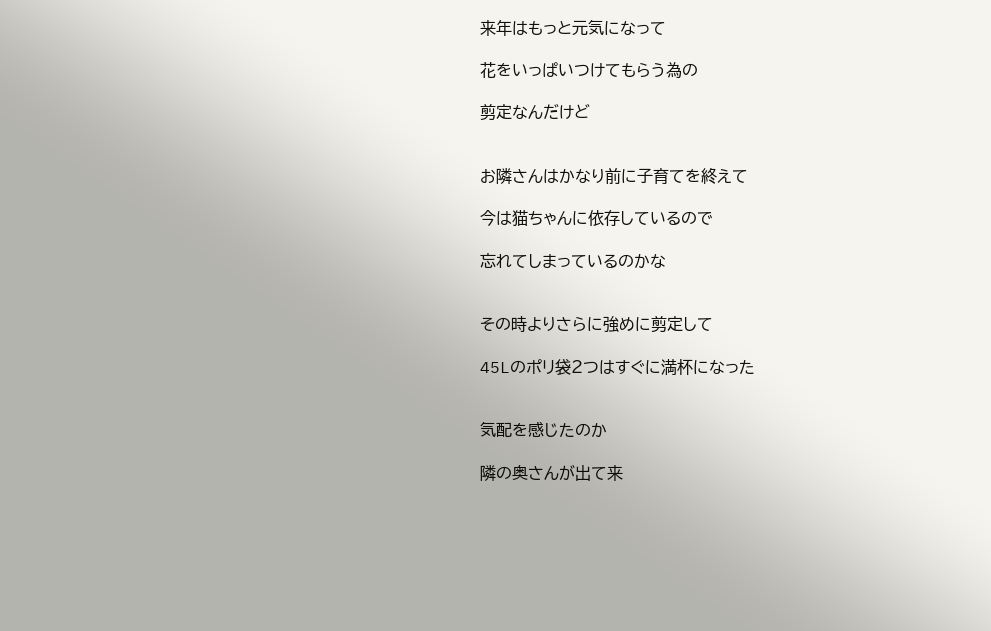来年はもっと元気になって

花をいっぱいつけてもらう為の

剪定なんだけど


お隣さんはかなり前に子育てを終えて

今は猫ちゃんに依存しているので

忘れてしまっているのかな


その時よりさらに強めに剪定して

45Lのポリ袋2つはすぐに満杯になった


気配を感じたのか

隣の奥さんが出て来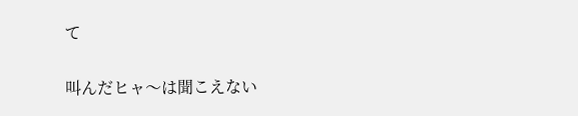て

叫んだヒャ〜は聞こえない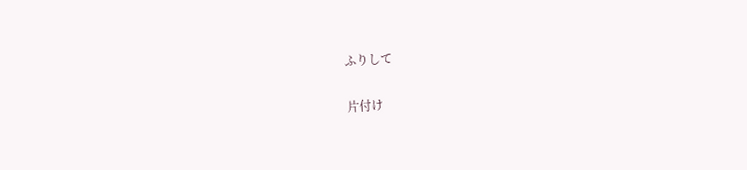ふりして

片付け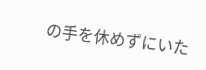の手を休めずにいた